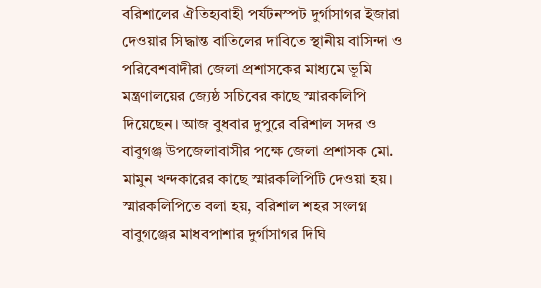বরিশালের ঐতিহ্যবাহী পর্যটনস্পট দুর্গাসাগর ইজারা দেওয়ার সিদ্ধান্ত বাতিলের দাবিতে স্থানীয় বাসিন্দা ও পরিবেশবাদীরা জেলা প্রশাসকের মাধ্যমে ভূমি মন্ত্রণালয়ের জ্যেষ্ঠ সচিবের কাছে স্মারকলিপি দিয়েছেন। আজ বুধবার দুপুরে বরিশাল সদর ও বাবুগঞ্জ উপজেলাবাসীর পক্ষে জেলা প্রশাসক মো. মামুন খন্দকারের কাছে স্মারকলিপিটি দেওয়া হয়।
স্মারকলিপিতে বলা হয়, বরিশাল শহর সংলগ্ন বাবুগঞ্জের মাধবপাশার দুর্গাসাগর দিঘি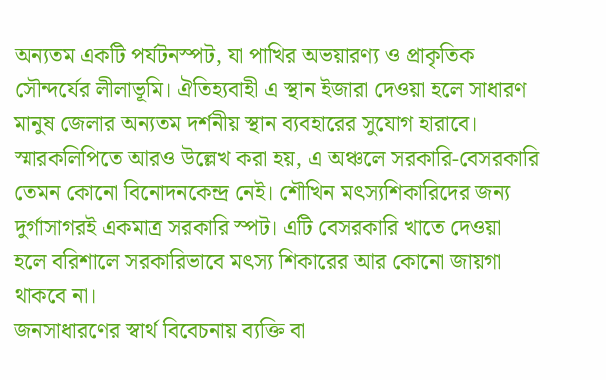অন্যতম একটি পর্যটনস্পট, যা পাখির অভয়ারণ্য ও প্রাকৃতিক সৌন্দর্যের লীলাভূমি। ঐতিহ্যবাহী এ স্থান ইজারা দেওয়া হলে সাধারণ মানুষ জেলার অন্যতম দর্শনীয় স্থান ব্যবহারের সুযোগ হারাবে।
স্মারকলিপিতে আরও উল্লেখ করা হয়, এ অঞ্চলে সরকারি-বেসরকারি তেমন কোনো বিনোদনকেন্দ্র নেই। শৌখিন মৎস্যশিকারিদের জন্য দুর্গাসাগরই একমাত্র সরকারি স্পট। এটি বেসরকারি খাতে দেওয়া হলে বরিশালে সরকারিভাবে মৎস্য শিকারের আর কোনো জায়গা থাকবে না।
জনসাধারণের স্বার্থ বিবেচনায় ব্যক্তি বা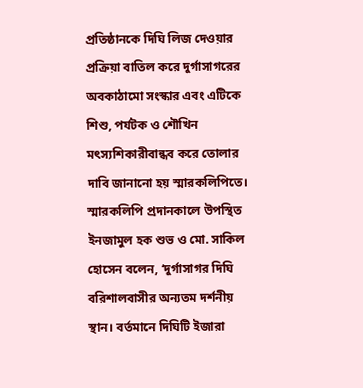প্রতিষ্ঠানকে দিঘি লিজ দেওয়ার প্রক্রিয়া বাতিল করে দুর্গাসাগরের অবকাঠামো সংস্কার এবং এটিকে শিশু, পর্যটক ও শৌখিন মৎস্যশিকারীবান্ধব করে তোলার দাবি জানানো হয় স্মারকলিপিতে।
স্মারকলিপি প্রদানকালে উপস্থিত ইনজামুল হক শুভ ও মো. সাকিল হোসেন বলেন, ‘দুর্গাসাগর দিঘি বরিশালবাসীর অন্যতম দর্শনীয় স্থান। বর্তমানে দিঘিটি ইজারা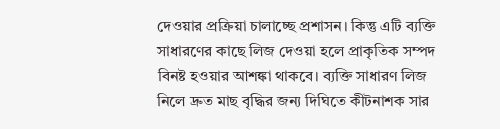দেওয়ার প্রক্রিয়া চালাচ্ছে প্রশাসন। কিন্তু এটি ব্যক্তি সাধারণের কাছে লিজ দেওয়া হলে প্রাকৃতিক সম্পদ বিনষ্ট হওয়ার আশঙ্কা থাকবে। ব্যক্তি সাধারণ লিজ নিলে দ্রুত মাছ বৃদ্ধির জন্য দিঘিতে কীটনাশক সার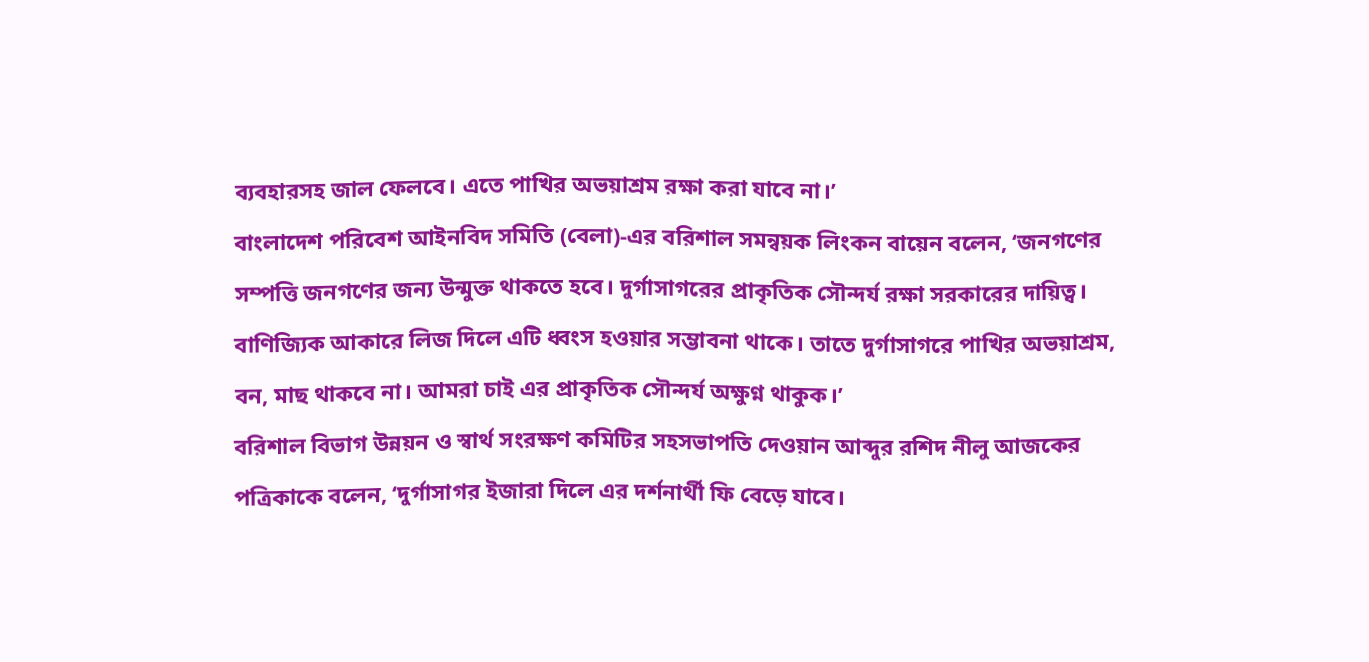ব্যবহারসহ জাল ফেলবে। এতে পাখির অভয়াশ্রম রক্ষা করা যাবে না।’
বাংলাদেশ পরিবেশ আইনবিদ সমিতি (বেলা)-এর বরিশাল সমন্বয়ক লিংকন বায়েন বলেন, ‘জনগণের সম্পত্তি জনগণের জন্য উন্মুক্ত থাকতে হবে। দুর্গাসাগরের প্রাকৃতিক সৌন্দর্য রক্ষা সরকারের দায়িত্ব। বাণিজ্যিক আকারে লিজ দিলে এটি ধ্বংস হওয়ার সম্ভাবনা থাকে। তাতে দুর্গাসাগরে পাখির অভয়াশ্রম, বন, মাছ থাকবে না। আমরা চাই এর প্রাকৃতিক সৌন্দর্য অক্ষুণ্ন থাকুক।’
বরিশাল বিভাগ উন্নয়ন ও স্বার্থ সংরক্ষণ কমিটির সহসভাপতি দেওয়ান আব্দুর রশিদ নীলু আজকের পত্রিকাকে বলেন, ‘দুর্গাসাগর ইজারা দিলে এর দর্শনার্থী ফি বেড়ে যাবে।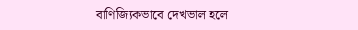বাণিজ্যিকভাবে দেখভাল হলে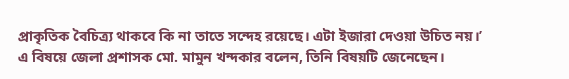প্রাকৃতিক বৈচিত্র্য থাকবে কি না তাতে সন্দেহ রয়েছে। এটা ইজারা দেওয়া উচিত নয়।’
এ বিষয়ে জেলা প্রশাসক মো. মামুন খন্দকার বলেন, তিনি বিষয়টি জেনেছেন।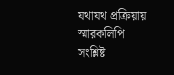যথাযথ প্রক্রিয়ায় স্মারকলিপি সংশ্লিষ্ট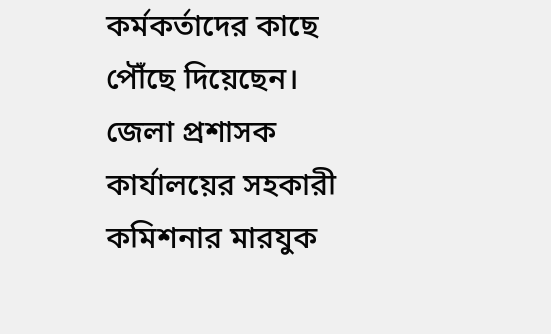কর্মকর্তাদের কাছে পৌঁছে দিয়েছেন।
জেলা প্রশাসক কার্যালয়ের সহকারী কমিশনার মারযুক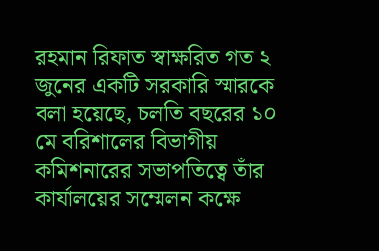রহমান রিফাত স্বাক্ষরিত গত ২ জুনের একটি সরকারি স্মারকে বলা হয়েছে, চলতি বছরের ১০ মে বরিশালের বিভাগীয় কমিশনারের সভাপতিত্বে তাঁর কার্যালয়ের সম্মেলন কক্ষে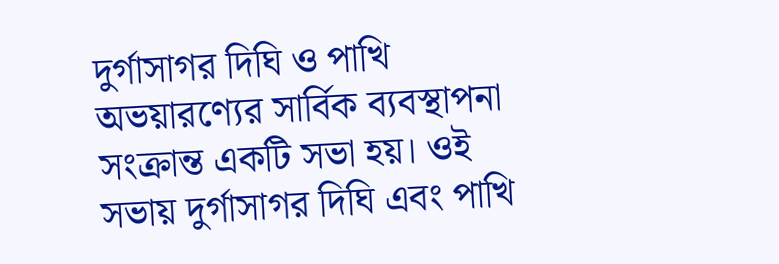দুর্গাসাগর দিঘি ও পাখি অভয়ারণ্যের সার্বিক ব্যবস্থাপনা সংক্রান্ত একটি সভা হয়। ওই সভায় দুর্গাসাগর দিঘি এবং পাখি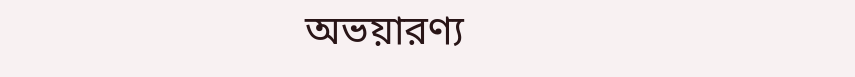অভয়ারণ্য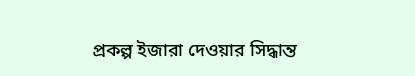প্রকল্প ইজারা দেওয়ার সিদ্ধান্ত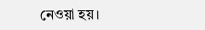নেওয়া হয়।